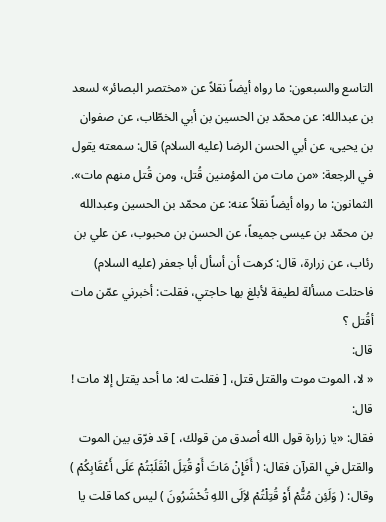التاسع والسبعون: ما رواه أيضاً نقلاً عن «مختصر البصائر» لسعد بن عبدالله: عن محمّد بن الحسين بن أبي الخطّاب، عن صفوان بن يحيى، عن أبي الحسن الرضا (عليه السلام) قال: سمعته يقول في الرجعة: «من مات من المؤمنين قُتل، ومن قُتل منهم مات».
الثمانون: ما رواه أيضاً نقلاً عنه: عن محمّد بن الحسين وعبدالله بن محمّد بن عيسى جميعاً، عن الحسن بن محبوب، عن علي بن رئاب، عن زرارة، قال: كرهت أن أسأل أبا جعفر (عليه السلام) فاحتلت مسألة لطيفة لأبلغ بها حاجتي، فقلت: أخبرني عمّن مات أقُتل ؟
قال:
« لا، الموت موت والقتل قتل، [ فقلت له: ما أحد يقتل إلا مات !
قال:
فقال: «يا زرارة قول الله أصدق من قولك، ] قد فرّق بين الموت والقتل في القرآن فقال: ( أَفَإِنْ مَاتَ أَوْ قُتِلَ انْقَلَبْتُمْ عَلَى أَعْقَابِكُمْ ) وقال: ( وَلَئِن مُتُّمْ أَوْ قُتِلْتُمْ لاَِلَى اللهِ تُحْشَرُونَ ) ليس كما قلت يا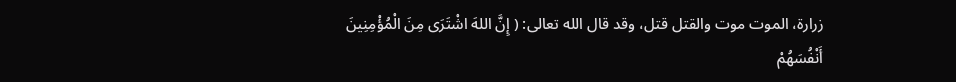زرارة، الموت موت والقتل قتل، وقد قال الله تعالى: ( إِنَّ اللهَ اشْتَرَى مِنَ الْمُؤْمِنِينَ أَنْفُسَهُمْ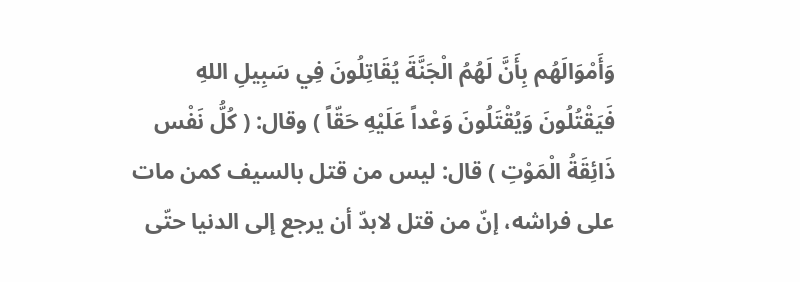وَأَمْوَالَهُم بِأَنَّ لَهُمُ الْجَنَّةَ يُقَاتِلُونَ فِي سَبِيلِ اللهِ فَيَقْتُلُونَ وَيُقْتَلُونَ وَعْداً عَلَيْهِ حَقّاً ) وقال: ( كُلُّ نَفْس ذَائِقَةُ الْمَوْتِ ) قال: ليس من قتل بالسيف كمن مات على فراشه، إنّ من قتل لابدّ أن يرجع إلى الدنيا حتّى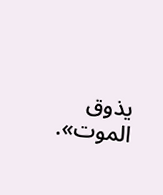يذوق الموت».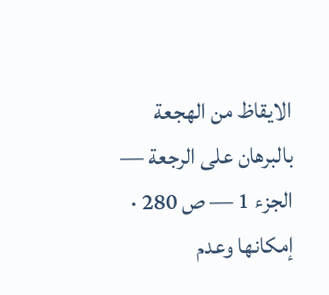الايقاظ من الهجعة بالبرهان على الرجعة — الجزء 1 — ص 280 · إمكانها وعدم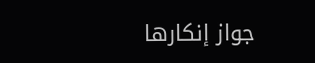جواز إنكارها